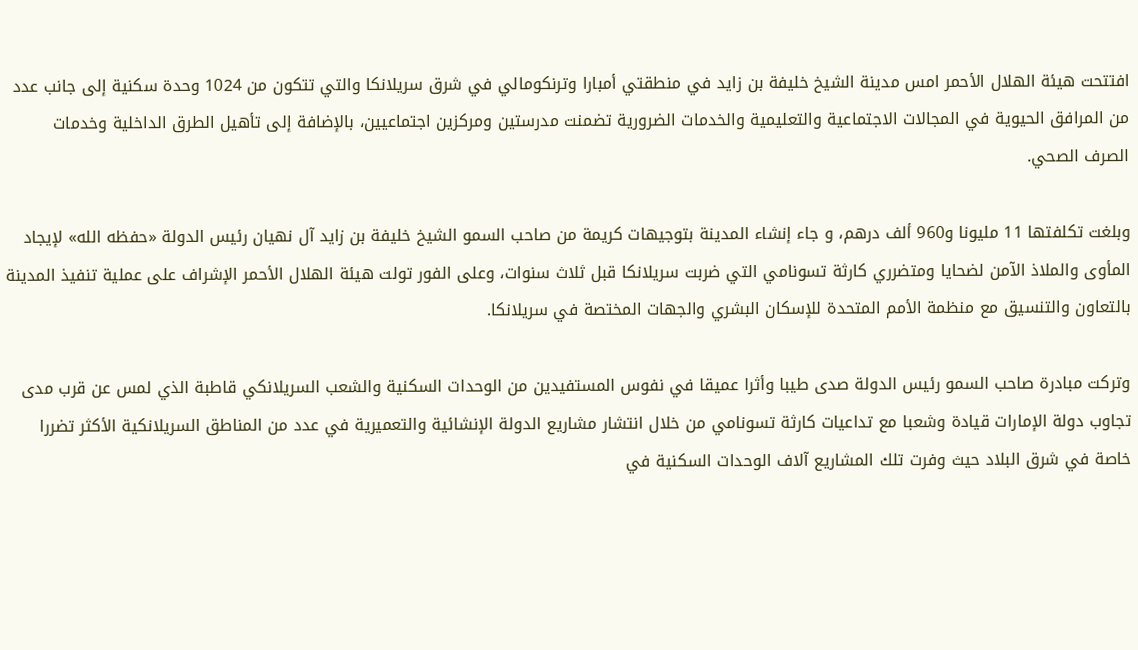افتتحت هيئة الهلال الأحمر امس مدينة الشيخ خليفة بن زايد في منطقتي أمبارا وترنكومالي في شرق سريلانكا والتي تتكون من 1024 وحدة سكنية إلى جانب عدد من المرافق الحيوية في المجالات الاجتماعية والتعليمية والخدمات الضرورية تضمنت مدرستين ومركزين اجتماعيين، بالإضافة إلى تأهيل الطرق الداخلية وخدمات الصرف الصحي.

وبلغت تكلفتها 11 مليونا و960 ألف درهم، و جاء إنشاء المدينة بتوجيهات كريمة من صاحب السمو الشيخ خليفة بن زايد آل نهيان رئيس الدولة «حفظه الله» لإيجاد المأوى والملاذ الآمن لضحايا ومتضرري كارثة تسونامي التي ضربت سريلانكا قبل ثلاث سنوات، وعلى الفور تولت هيئة الهلال الأحمر الإشراف على عملية تنفيذ المدينة بالتعاون والتنسيق مع منظمة الأمم المتحدة للإسكان البشري والجهات المختصة في سريلانكا.

وتركت مبادرة صاحب السمو رئيس الدولة صدى طيبا وأثرا عميقا في نفوس المستفيدين من الوحدات السكنية والشعب السريلانكي قاطبة الذي لمس عن قرب مدى تجاوب دولة الإمارات قيادة وشعبا مع تداعيات كارثة تسونامي من خلال انتشار مشاريع الدولة الإنشائية والتعميرية في عدد من المناطق السريلانكية الأكثر تضررا خاصة في شرق البلاد حيث وفرت تلك المشاريع آلاف الوحدات السكنية في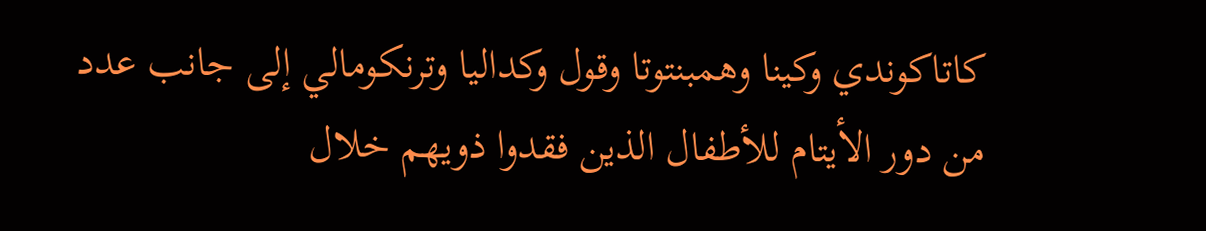كاتاكوندي وكينا وهمبنتوتا وقول وكداليا وترنكومالي إلى جانب عدد من دور الأيتام للأطفال الذين فقدوا ذويهم خلال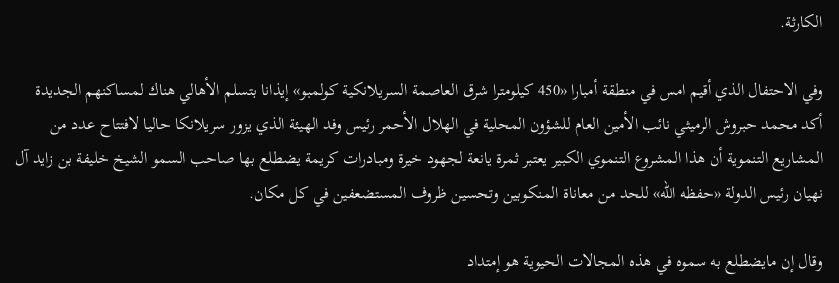الكارثة.

وفي الاحتفال الذي أقيم امس في منطقة أمبارا «450 كيلومترا شرق العاصمة السريلانكية كولمبو» إيذانا بتسلم الأهالي هناك لمساكنهم الجديدة أكد محمد حبروش الرميثي نائب الأمين العام للشؤون المحلية في الهلال الأحمر رئيس وفد الهيئة الذي يزور سريلانكا حاليا لافتتاح عدد من المشاريع التنموية أن هذا المشروع التنموي الكبير يعتبر ثمرة يانعة لجهود خيرة ومبادرات كريمة يضطلع بها صاحب السمو الشيخ خليفة بن زايد آل نهيان رئيس الدولة «حفظه الله» للحد من معاناة المنكوبين وتحسين ظروف المستضعفين في كل مكان.

وقال إن مايضطلع به سموه في هذه المجالات الحيوية هو إمتداد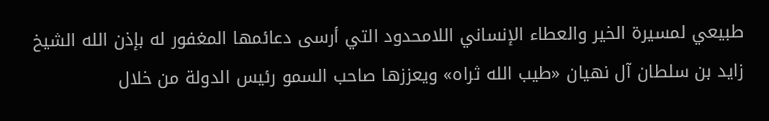طبيعي لمسيرة الخير والعطاء الإنساني اللامحدود التي أرسى دعائمها المغفور له بإذن الله الشيخ زايد بن سلطان آل نهيان «طيب الله ثراه» ويعززها صاحب السمو رئيس الدولة من خلال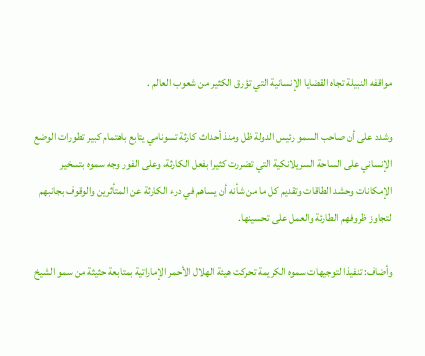مواقفه النبيلة تجاه القضايا الإنسانية التي تؤرق الكثير من شعوب العالم .

وشدد على أن صاحب السمو رئيس الدولة ظل ومنذ أحداث كارثة تسونامي يتابع باهتمام كبير تطورات الوضع الإنساني على الساحة السريلانكية التي تضررت كثيرا بفعل الكارثة، وعلى الفور وجه سموه بتسخير الإمكانات وحشد الطاقات وتقديم كل ما من شأنه أن يساهم في درء الكارثة عن المتأثرين والوقوف بجانبهم لتجاوز ظروفهم الطارئة والعمل على تحسينها.

وأضاف: تنفيذا لتوجيهات سموه الكريمة تحركت هيئة الهلال الأحمر الإماراتية بمتابعة حثيثة من سمو الشيخ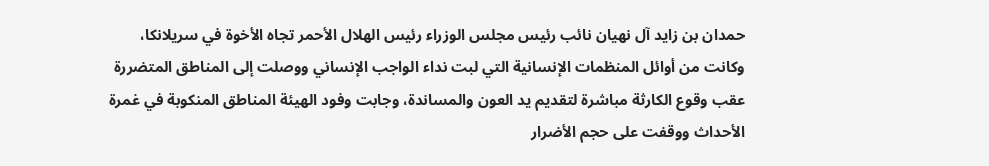حمدان بن زايد آل نهيان نائب رئيس مجلس الوزراء رئيس الهلال الأحمر تجاه الأخوة في سريلانكا، وكانت من أوائل المنظمات الإنسانية التي لبت نداء الواجب الإنساني ووصلت إلى المناطق المتضررة عقب وقوع الكارثة مباشرة لتقديم يد العون والمساندة، وجابت وفود الهيئة المناطق المنكوبة في غمرة الأحداث ووقفت على حجم الأضرار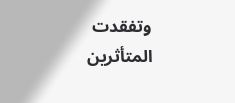وتفقدت المتأثرين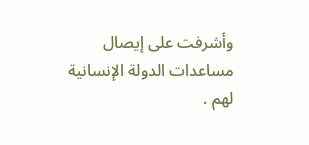وأشرفت على إيصال مساعدات الدولة الإنسانية لهم .